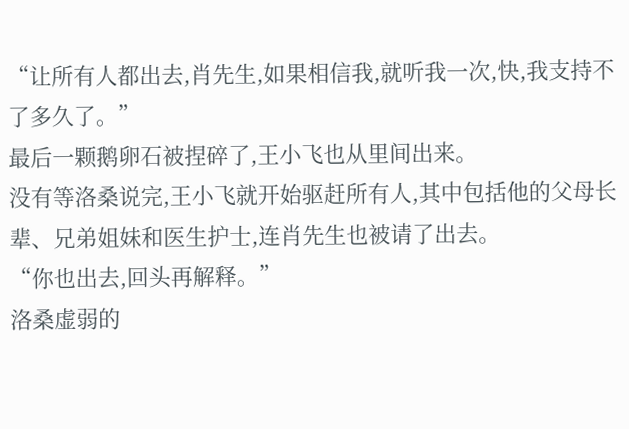“让所有人都出去,肖先生,如果相信我,就听我一次,快,我支持不了多久了。”
最后一颗鹅卵石被捏碎了,王小飞也从里间出来。
没有等洛桑说完,王小飞就开始驱赶所有人,其中包括他的父母长辈、兄弟姐妹和医生护士,连肖先生也被请了出去。
“你也出去,回头再解释。”
洛桑虚弱的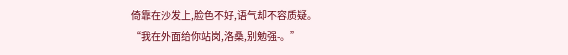倚靠在沙发上,脸色不好,语气却不容质疑。
“我在外面给你站岗,洛桑,别勉强-。”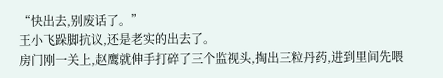“快出去,别废话了。”
王小飞跺脚抗议,还是老实的出去了。
房门刚一关上,赵鹰就伸手打碎了三个监视头,掏出三粒丹药,进到里间先喂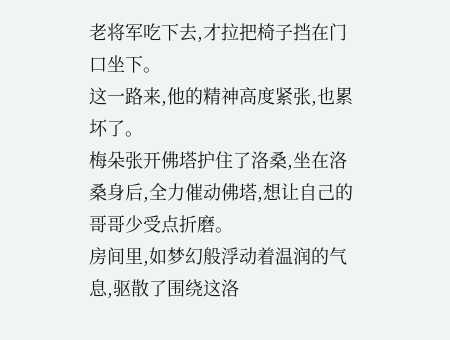老将军吃下去,才拉把椅子挡在门口坐下。
这一路来,他的精神高度紧张,也累坏了。
梅朵张开佛塔护住了洛桑,坐在洛桑身后,全力催动佛塔,想让自己的哥哥少受点折磨。
房间里,如梦幻般浮动着温润的气息,驱散了围绕这洛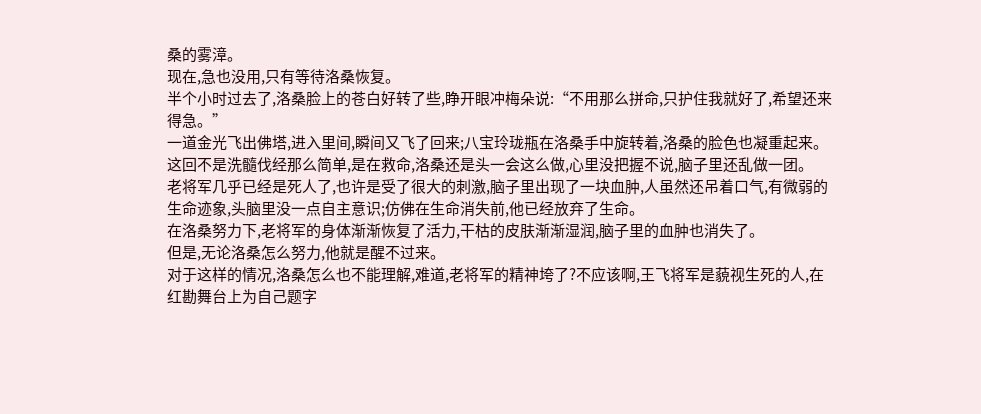桑的雾漳。
现在,急也没用,只有等待洛桑恢复。
半个小时过去了,洛桑脸上的苍白好转了些,睁开眼冲梅朵说:“不用那么拼命,只护住我就好了,希望还来得急。”
一道金光飞出佛塔,进入里间,瞬间又飞了回来;八宝玲珑瓶在洛桑手中旋转着,洛桑的脸色也凝重起来。
这回不是洗髓伐经那么简单,是在救命,洛桑还是头一会这么做,心里没把握不说,脑子里还乱做一团。
老将军几乎已经是死人了,也许是受了很大的刺激,脑子里出现了一块血肿,人虽然还吊着口气,有微弱的生命迹象,头脑里没一点自主意识;仿佛在生命消失前,他已经放弃了生命。
在洛桑努力下,老将军的身体渐渐恢复了活力,干枯的皮肤渐渐湿润,脑子里的血肿也消失了。
但是,无论洛桑怎么努力,他就是醒不过来。
对于这样的情况,洛桑怎么也不能理解,难道,老将军的精神垮了?不应该啊,王飞将军是藐视生死的人,在红勘舞台上为自己题字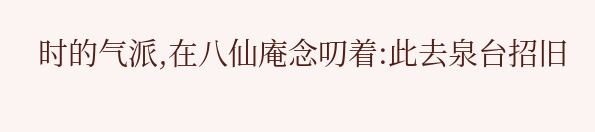时的气派,在八仙庵念叨着:此去泉台招旧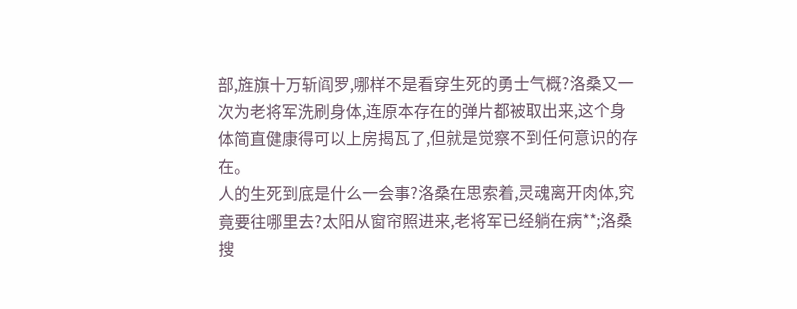部,旌旗十万斩阎罗,哪样不是看穿生死的勇士气概?洛桑又一次为老将军洗刷身体,连原本存在的弹片都被取出来,这个身体简直健康得可以上房揭瓦了,但就是觉察不到任何意识的存在。
人的生死到底是什么一会事?洛桑在思索着,灵魂离开肉体,究竟要往哪里去?太阳从窗帘照进来,老将军已经躺在病**;洛桑搜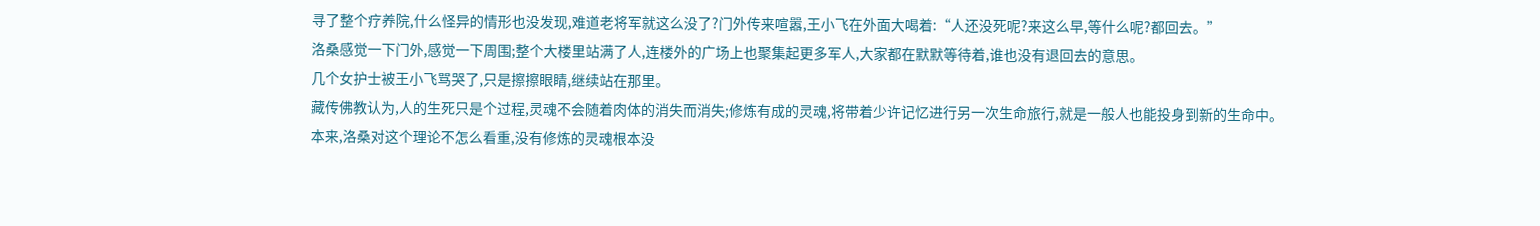寻了整个疗养院,什么怪异的情形也没发现,难道老将军就这么没了?门外传来喧嚣,王小飞在外面大喝着:“人还没死呢?来这么早,等什么呢?都回去。”
洛桑感觉一下门外,感觉一下周围;整个大楼里站满了人,连楼外的广场上也聚集起更多军人,大家都在默默等待着,谁也没有退回去的意思。
几个女护士被王小飞骂哭了,只是擦擦眼睛,继续站在那里。
藏传佛教认为,人的生死只是个过程,灵魂不会随着肉体的消失而消失;修炼有成的灵魂,将带着少许记忆进行另一次生命旅行,就是一般人也能投身到新的生命中。
本来,洛桑对这个理论不怎么看重,没有修炼的灵魂根本没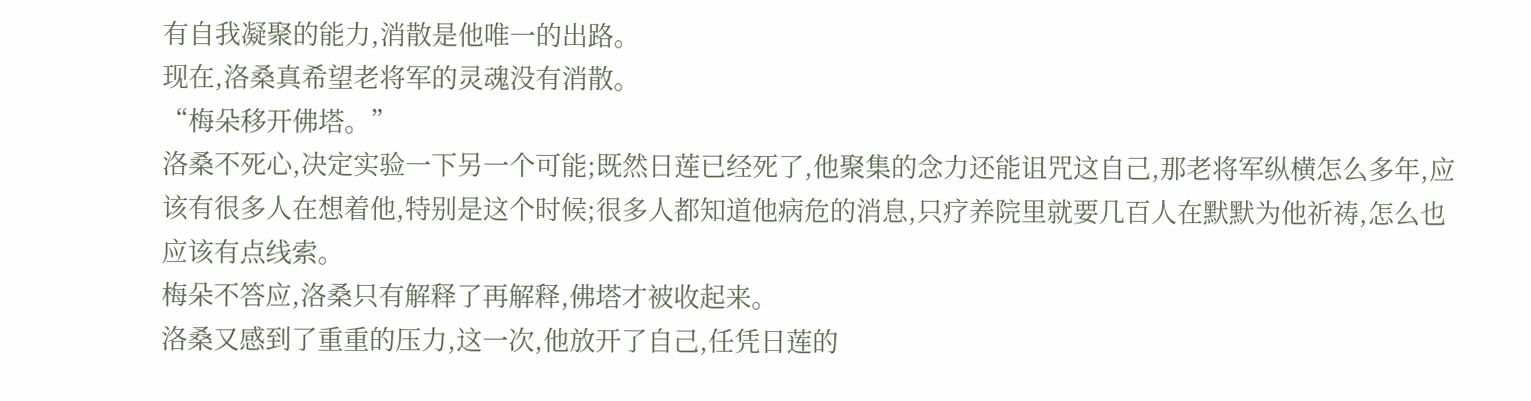有自我凝聚的能力,消散是他唯一的出路。
现在,洛桑真希望老将军的灵魂没有消散。
“梅朵移开佛塔。”
洛桑不死心,决定实验一下另一个可能;既然日莲已经死了,他聚集的念力还能诅咒这自己,那老将军纵横怎么多年,应该有很多人在想着他,特别是这个时候;很多人都知道他病危的消息,只疗养院里就要几百人在默默为他祈祷,怎么也应该有点线索。
梅朵不答应,洛桑只有解释了再解释,佛塔才被收起来。
洛桑又感到了重重的压力,这一次,他放开了自己,任凭日莲的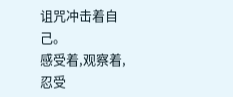诅咒冲击着自己。
感受着,观察着,忍受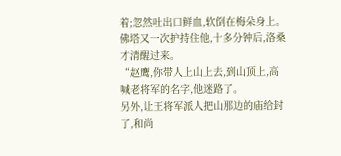着;忽然吐出口鲜血,软倒在梅朵身上。
佛塔又一次护持住他,十多分钟后,洛桑才清醒过来。
“赵鹰,你带人上山上去,到山顶上,高喊老将军的名字,他迷路了。
另外,让王将军派人把山那边的庙给封了,和尚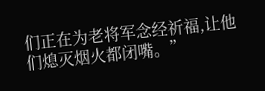们正在为老将军念经祈福,让他们熄灭烟火都闭嘴。”